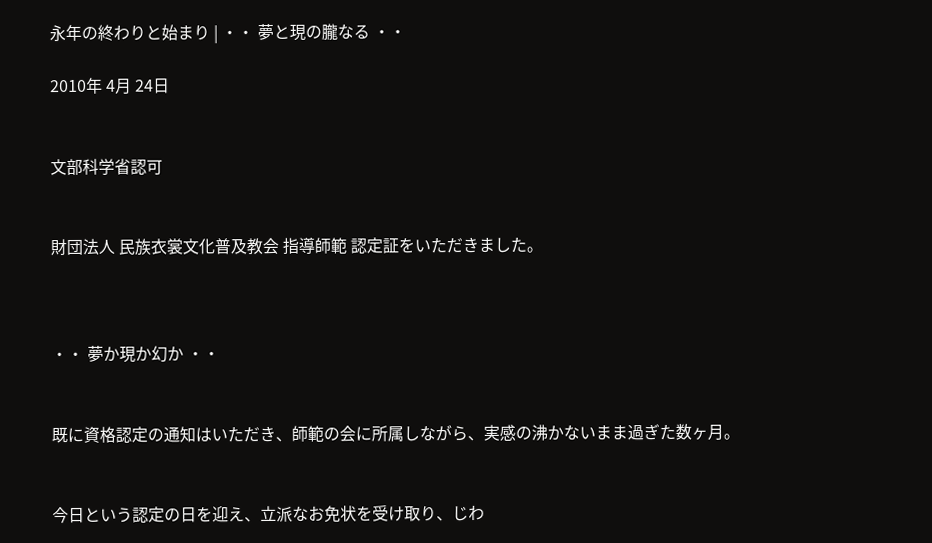永年の終わりと始まり | ・・ 夢と現の朧なる ・・

2010年 4月 24日


文部科学省認可


財団法人 民族衣裳文化普及教会 指導師範 認定証をいただきました。



・・ 夢か現か幻か ・・


既に資格認定の通知はいただき、師範の会に所属しながら、実感の沸かないまま過ぎた数ヶ月。


今日という認定の日を迎え、立派なお免状を受け取り、じわ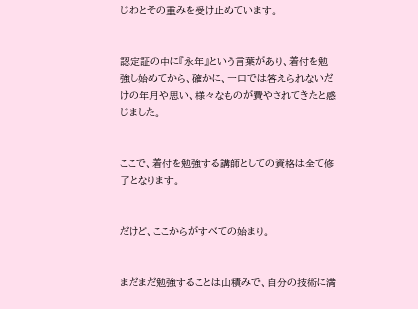じわとその重みを受け止めています。


認定証の中に『永年』という言葉があり、着付を勉強し始めてから、確かに、一口では答えられないだけの年月や思い、様々なものが費やされてきたと感じました。


ここで、着付を勉強する講師としての資格は全て修了となります。


だけど、ここからがすべての始まり。


まだまだ勉強することは山積みで、自分の技術に満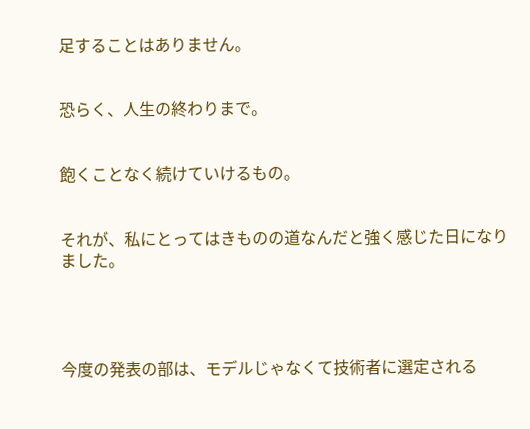足することはありません。


恐らく、人生の終わりまで。


飽くことなく続けていけるもの。


それが、私にとってはきものの道なんだと強く感じた日になりました。




今度の発表の部は、モデルじゃなくて技術者に選定される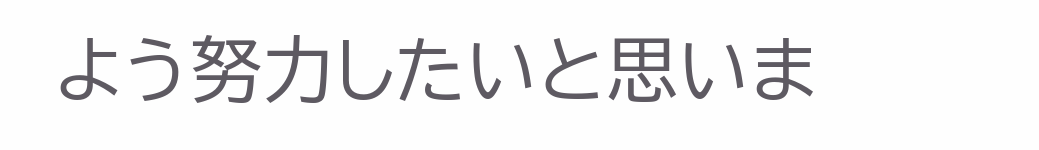よう努力したいと思いま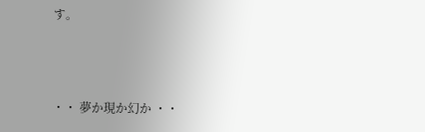す。



・・ 夢か現か幻か ・・